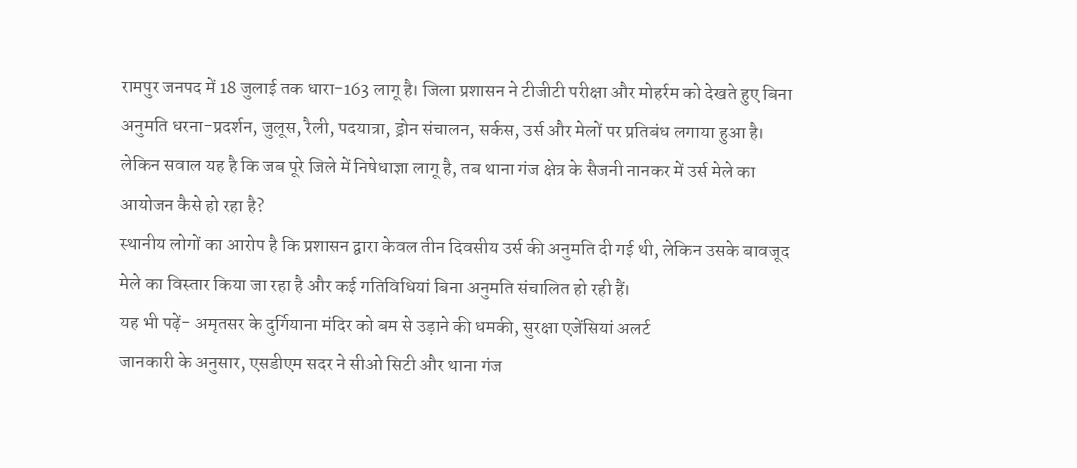रामपुर जनपद में 18 जुलाई तक धारा-163 लागू है। जिला प्रशासन ने टीजीटी परीक्षा और मोहर्रम को देखते हुए बिना अनुमति धरना-प्रदर्शन, जुलूस, रैली, पदयात्रा, ड्रोन संचालन, सर्कस, उर्स और मेलों पर प्रतिबंध लगाया हुआ है।
लेकिन सवाल यह है कि जब पूरे जिले में निषेधाज्ञा लागू है, तब थाना गंज क्षेत्र के सैजनी नानकर में उर्स मेले का आयोजन कैसे हो रहा है?
स्थानीय लोगों का आरोप है कि प्रशासन द्वारा केवल तीन दिवसीय उर्स की अनुमति दी गई थी, लेकिन उसके बावजूद मेले का विस्तार किया जा रहा है और कई गतिविधियां बिना अनुमति संचालित हो रही हैं।
यह भी पढ़ें- अमृतसर के दुर्गियाना मंदिर को बम से उड़ाने की धमकी, सुरक्षा एजेंसियां अलर्ट
जानकारी के अनुसार, एसडीएम सदर ने सीओ सिटी और थाना गंज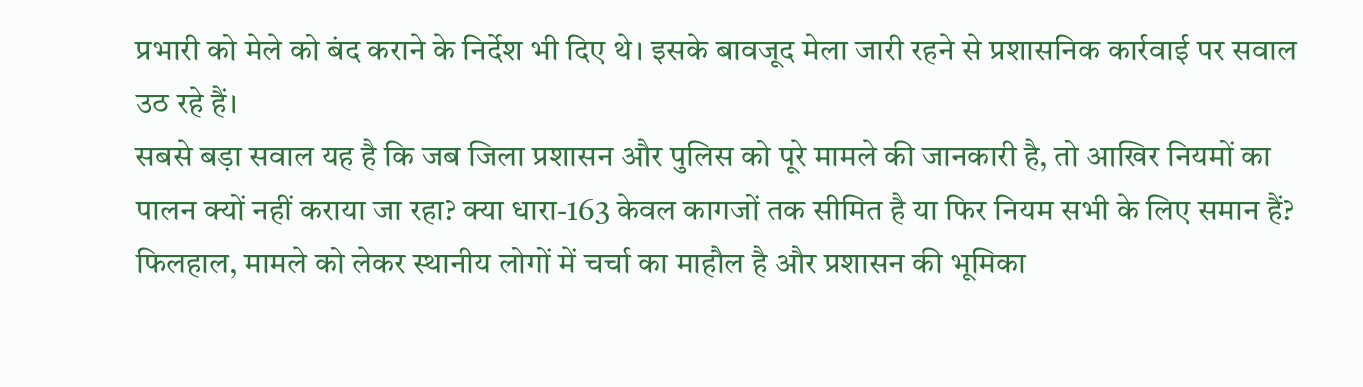प्रभारी को मेले को बंद कराने के निर्देश भी दिए थे। इसके बावजूद मेला जारी रहने से प्रशासनिक कार्रवाई पर सवाल उठ रहे हैं।
सबसे बड़ा सवाल यह है कि जब जिला प्रशासन और पुलिस को पूरे मामले की जानकारी है, तो आखिर नियमों का पालन क्यों नहीं कराया जा रहा? क्या धारा-163 केवल कागजों तक सीमित है या फिर नियम सभी के लिए समान हैं?
फिलहाल, मामले को लेकर स्थानीय लोगों में चर्चा का माहौल है और प्रशासन की भूमिका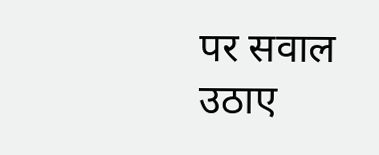पर सवाल उठाए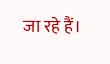जा रहे हैं।